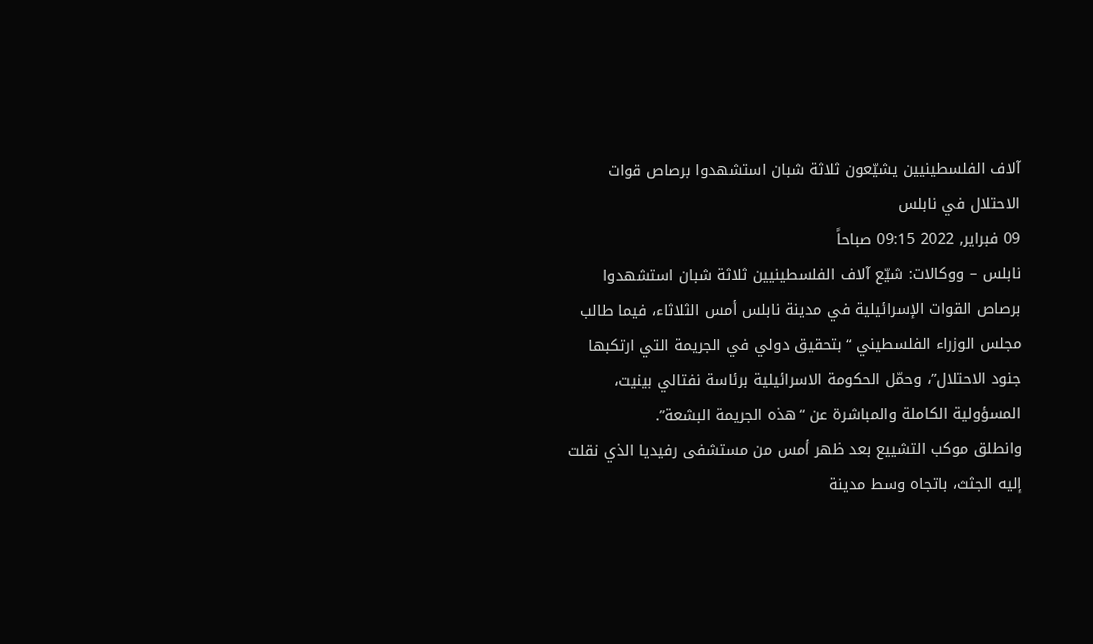آلاف الفلسطينيين يشيّعون ثلاثة شبان استشهدوا برصاص قوات الاحتلال في نابلس
09 فبراير, 2022 09:15 صباحاً
نابلس – ووكالات: شيّع آلاف الفلسطينيين ثلاثة شبان استشهدوا برصاص القوات الإسرائيلية في مدينة نابلس أمس الثلاثاء، فيما طالب مجلس الوزراء الفلسطيني “بتحقيق دولي في الجريمة التي ارتكبها جنود الاحتلال”، وحمّل الحكومة الاسرائيلية برئاسة نفتالي بينيت، المسؤولية الكاملة والمباشرة عن “هذه الجريمة البشعة”.
وانطلق موكب التشييع بعد ظهر أمس من مستشفى رفيديا الذي نقلت إليه الجثث، باتجاه وسط مدينة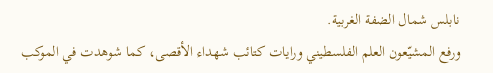نابلس شمال الضفة الغربية.
ورفع المشيّعون العلم الفلسطيني ورايات كتائب شهداء الأقصى، كما شوهدت في الموكب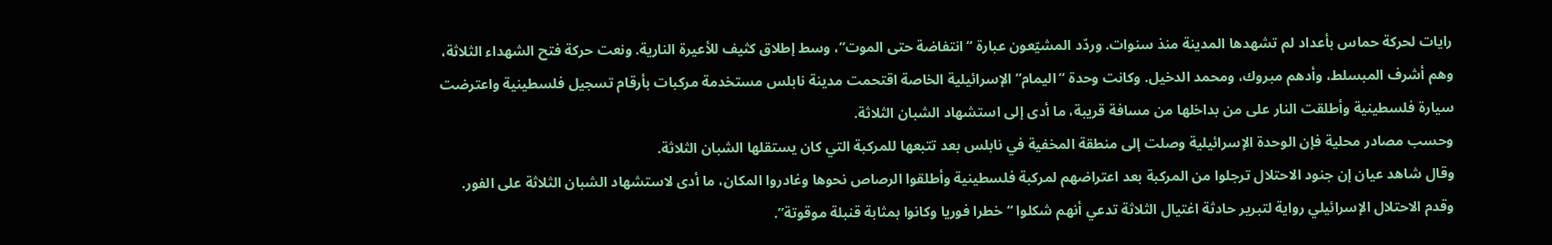رايات لحركة حماس بأعداد لم تشهدها المدينة منذ سنوات. وردّد المشيّعون عبارة “انتفاضة حتى الموت”، وسط إطلاق كثيف للأعيرة النارية. ونعت حركة فتح الشهداء الثلاثة، وهم أشرف المبسلط، وأدهم مبروك، ومحمد الدخيل. وكانت وحدة “اليمام” الإسرائيلية الخاصة اقتحمت مدينة نابلس مستخدمة مركبات بأرقام تسجيل فلسطينية واعترضت سيارة فلسطينية وأطلقت النار على من بداخلها من مسافة قريبة، ما أدى إلى استشهاد الشبان الثلاثة.
وحسب مصادر محلية فإن الوحدة الإسرائيلية وصلت إلى منطقة المخفية في نابلس بعد تتبعها للمركبة التي كان يستقلها الشبان الثلاثة.
وقال شاهد عيان إن جنود الاحتلال ترجلوا من المركبة بعد اعتراضهم لمركبة فلسطينية وأطلقوا الرصاص نحوها وغادروا المكان، ما أدى لاستشهاد الشبان الثلاثة على الفور.
وقدم الاحتلال الإسرائيلي رواية لتبرير حادثة اغتيال الثلاثة تدعي أنهم شكلوا “خطرا فوريا وكانوا بمثابة قنبلة موقوتة”.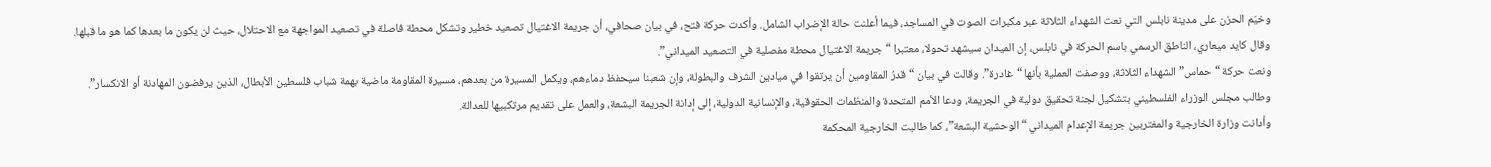وخيّم الحزن على مدينة نابلس التي نعت الشهداء الثلاثة عبر مكبرات الصوت في المساجد، فيما أعلنت حالة الإضراب الشامل. وأكدت حركة فتح، في بيان صحافي، أن جريمة الاغتيال تصعيد خطير وتشكل محطة فاصلة في تصعيد المواجهة مع الاحتلال، حيث لن يكون ما بعدها كما هو ما قبلها.
وقال كايد ميعاري، الناطق الرسمي باسم الحركة في نابلس، إن الميدان سيشهد تحولا، معتبرا “جريمة الاغتيال محطة مفصلية في التصعيد الميداني”.
ونعت حركة “حماس” الشهداء الثلاثة، ووصفت العملية بأنها “غادرة”. وقالت في بيان “قدرُ المقاومين أن يرتقوا في ميادين الشرف والبطولة، وإن شعبنا سيحفظ دماءهم، ويكمل المسيرة من بعدهم، مسيرة المقاومة ماضية بهمة شباب فلسطين الأبطال، الذين يرفضون المهادنة أو الانكسار”.
وطالب مجلس الوزراء الفلسطيني بتشكيل لجنة تحقيق دولية في الجريمة، ودعا الأمم المتحدة والمنظمات الحقوقية، والإنسانية الدولية، إلى إدانة الجريمة البشعة، والعمل على تقديم مرتكبيها للعدالة.
وأدانت وزارة الخارجية والمغتربين جريمة الإعدام الميداني “الوحشية البشعة”، كما طالبت الخارجية المحكمة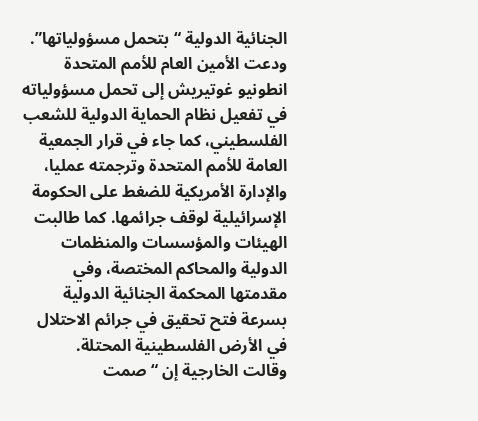الجنائية الدولية “بتحمل مسؤولياتها”. ودعت الأمين العام للأمم المتحدة انطونيو غوتيريش إلى تحمل مسؤولياته في تفعيل نظام الحماية الدولية للشعب الفلسطيني، كما جاء في قرار الجمعية العامة للأمم المتحدة وترجمته عمليا، والإدارة الأمريكية للضغط على الحكومة الإسرائيلية لوقف جرائمها. كما طالبت الهيئات والمؤسسات والمنظمات الدولية والمحاكم المختصة، وفي مقدمتها المحكمة الجنائية الدولية بسرعة فتح تحقيق في جرائم الاحتلال في الأرض الفلسطينية المحتلة.
وقالت الخارجية إن “صمت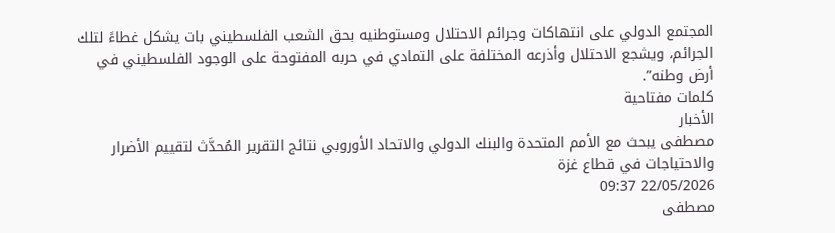المجتمع الدولي على انتهاكات وجرائم الاحتلال ومستوطنيه بحق الشعب الفلسطيني بات يشكل غطاءً لتلك الجرائم، ويشجع الاحتلال وأذرعه المختلفة على التمادي في حربه المفتوحة على الوجود الفلسطيني في أرض وطنه”.
كلمات مفتاحية
الأخبار
مصطفى يبحث مع الأمم المتحدة والبنك الدولي والاتحاد الأوروبي نتائج التقرير المُحدَّث لتقييم الأضرار والاحتياجات في قطاع غزة
22/05/2026 09:37
مصطفى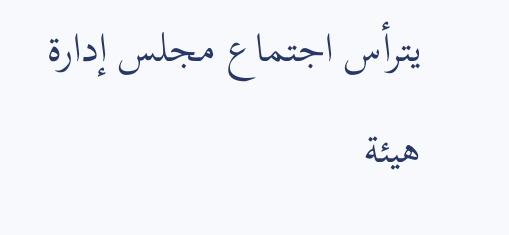يترأس اجتماع مجلس إدارة هيئة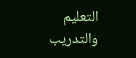التعليم والتدريب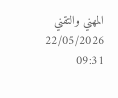المهني والتقني
22/05/2026 09:31